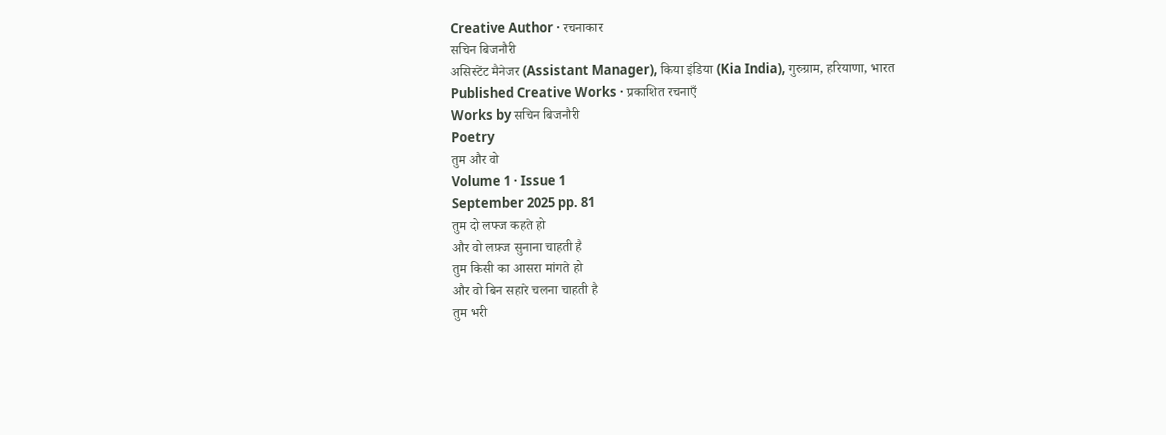Creative Author · रचनाकार
सचिन बिजनौरी
असिस्टेंट मैनेजर (Assistant Manager), किया इंडिया (Kia India), गुरुग्राम, हरियाणा, भारत
Published Creative Works · प्रकाशित रचनाएँ
Works by सचिन बिजनौरी
Poetry
तुम और वो
Volume 1 · Issue 1
September 2025 pp. 81
तुम दो लफ्ज कहते हो
और वो लफ़्ज सुनाना चाहती है
तुम किसी का आसरा मांगते हो
और वो बिन सहारे चलना चाहती है
तुम भरी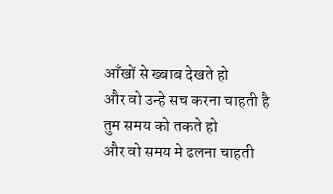आँखों से ख्बाब देखते हो
और वो उन्हे सच करना चाहती है
तुम समय को तकते हो
और वो समय मे ढलना चाहती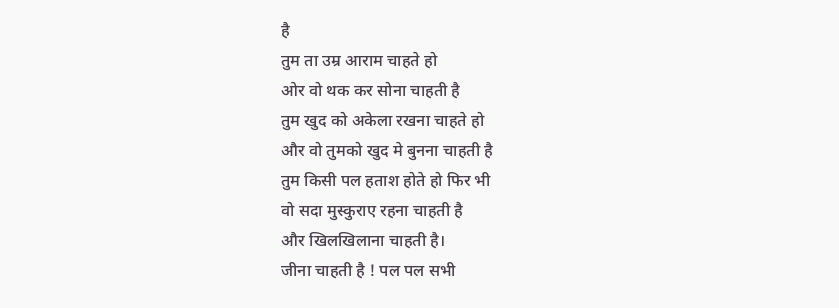है
तुम ता उम्र आराम चाहते हो
ओर वो थक कर सोना चाहती है
तुम खुद को अकेला रखना चाहते हो
और वो तुमको खुद मे बुनना चाहती है
तुम किसी पल हताश होते हो फिर भी
वो सदा मुस्कुराए रहना चाहती है
और खिलखिलाना चाहती है।
जीना चाहती है ! पल पल सभी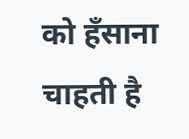को हँसाना चाहती है